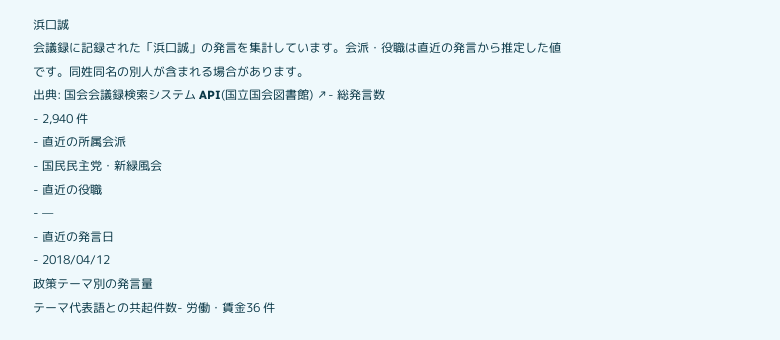浜口誠
会議録に記録された「浜口誠」の発言を集計しています。会派・役職は直近の発言から推定した値です。同姓同名の別人が含まれる場合があります。
出典: 国会会議録検索システム API(国立国会図書館) ↗- 総発言数
- 2,940 件
- 直近の所属会派
- 国民民主党・新緑風会
- 直近の役職
- —
- 直近の発言日
- 2018/04/12
政策テーマ別の発言量
テーマ代表語との共起件数- 労働・賃金36 件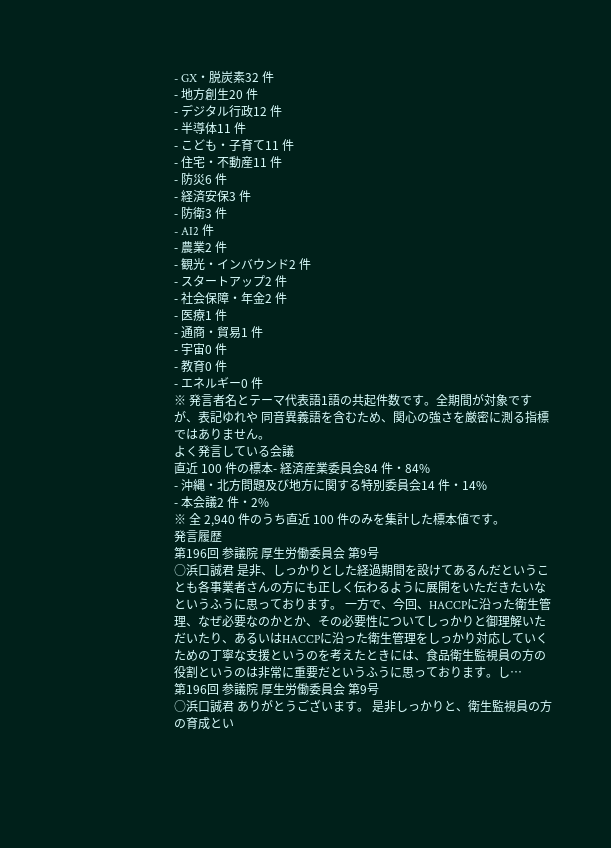- GX・脱炭素32 件
- 地方創生20 件
- デジタル行政12 件
- 半導体11 件
- こども・子育て11 件
- 住宅・不動産11 件
- 防災6 件
- 経済安保3 件
- 防衛3 件
- AI2 件
- 農業2 件
- 観光・インバウンド2 件
- スタートアップ2 件
- 社会保障・年金2 件
- 医療1 件
- 通商・貿易1 件
- 宇宙0 件
- 教育0 件
- エネルギー0 件
※ 発言者名とテーマ代表語1語の共起件数です。全期間が対象ですが、表記ゆれや 同音異義語を含むため、関心の強さを厳密に測る指標ではありません。
よく発言している会議
直近 100 件の標本- 経済産業委員会84 件・84%
- 沖縄・北方問題及び地方に関する特別委員会14 件・14%
- 本会議2 件・2%
※ 全 2,940 件のうち直近 100 件のみを集計した標本値です。
発言履歴
第196回 参議院 厚生労働委員会 第9号
○浜口誠君 是非、しっかりとした経過期間を設けてあるんだということも各事業者さんの方にも正しく伝わるように展開をいただきたいなというふうに思っております。 一方で、今回、HACCPに沿った衛生管理、なぜ必要なのかとか、その必要性についてしっかりと御理解いただいたり、あるいはHACCPに沿った衛生管理をしっかり対応していくための丁寧な支援というのを考えたときには、食品衛生監視員の方の役割というのは非常に重要だというふうに思っております。し…
第196回 参議院 厚生労働委員会 第9号
○浜口誠君 ありがとうございます。 是非しっかりと、衛生監視員の方の育成とい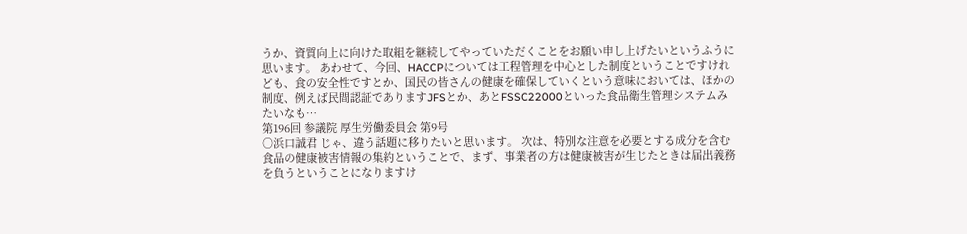うか、資質向上に向けた取組を継続してやっていただくことをお願い申し上げたいというふうに思います。 あわせて、今回、HACCPについては工程管理を中心とした制度ということですけれども、食の安全性ですとか、国民の皆さんの健康を確保していくという意味においては、ほかの制度、例えば民間認証でありますJFSとか、あとFSSC22000といった食品衛生管理システムみたいなも…
第196回 参議院 厚生労働委員会 第9号
○浜口誠君 じゃ、違う話題に移りたいと思います。 次は、特別な注意を必要とする成分を含む食品の健康被害情報の集約ということで、まず、事業者の方は健康被害が生じたときは届出義務を負うということになりますけ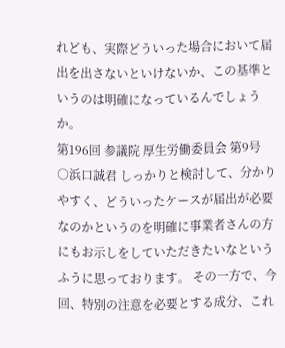れども、実際どういった場合において届出を出さないといけないか、この基準というのは明確になっているんでしょうか。
第196回 参議院 厚生労働委員会 第9号
○浜口誠君 しっかりと検討して、分かりやすく、どういったケースが届出が必要なのかというのを明確に事業者さんの方にもお示しをしていただきたいなというふうに思っております。 その一方で、今回、特別の注意を必要とする成分、これ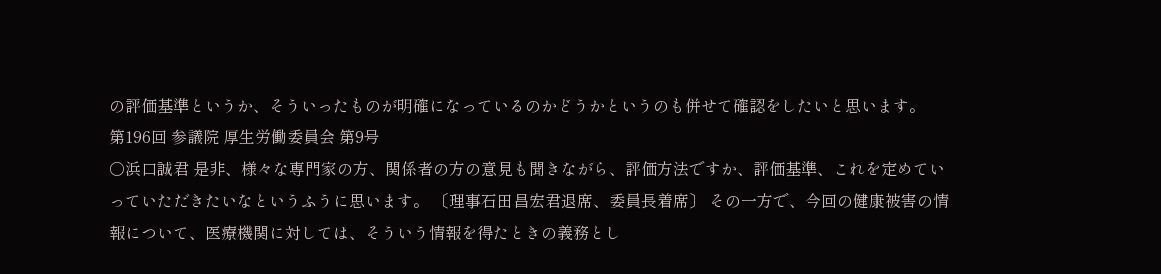の評価基準というか、そういったものが明確になっているのかどうかというのも併せて確認をしたいと思います。
第196回 参議院 厚生労働委員会 第9号
○浜口誠君 是非、様々な専門家の方、関係者の方の意見も聞きながら、評価方法ですか、評価基準、これを定めていっていただきたいなというふうに思います。 〔理事石田昌宏君退席、委員長着席〕 その一方で、今回の健康被害の情報について、医療機関に対しては、そういう情報を得たときの義務とし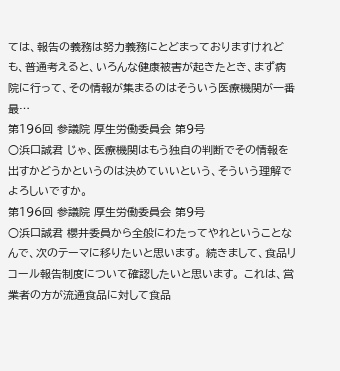ては、報告の義務は努力義務にとどまっておりますけれども、普通考えると、いろんな健康被害が起きたとき、まず病院に行って、その情報が集まるのはそういう医療機関が一番最…
第196回 参議院 厚生労働委員会 第9号
○浜口誠君 じゃ、医療機関はもう独自の判断でその情報を出すかどうかというのは決めていいという、そういう理解でよろしいですか。
第196回 参議院 厚生労働委員会 第9号
○浜口誠君 櫻井委員から全般にわたってやれということなんで、次のテーマに移りたいと思います。 続きまして、食品リコール報告制度について確認したいと思います。 これは、営業者の方が流通食品に対して食品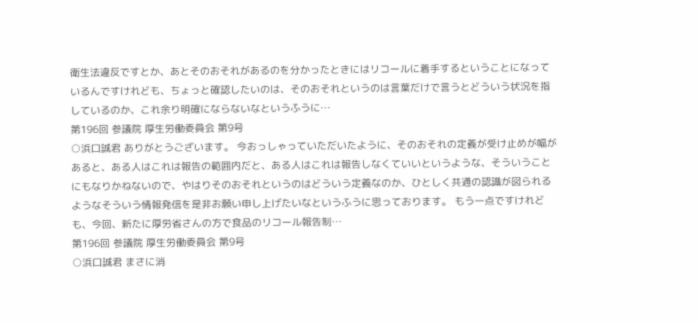衛生法違反ですとか、あとそのおそれがあるのを分かったときにはリコールに着手するということになっているんですけれども、ちょっと確認したいのは、そのおそれというのは言葉だけで言うとどういう状況を指しているのか、これ余り明確にならないなというふうに…
第196回 参議院 厚生労働委員会 第9号
○浜口誠君 ありがとうございます。 今おっしゃっていただいたように、そのおそれの定義が受け止めが幅があると、ある人はこれは報告の範囲内だと、ある人はこれは報告しなくていいというような、そういうことにもなりかねないので、やはりそのおそれというのはどういう定義なのか、ひとしく共通の認識が図られるようなそういう情報発信を是非お願い申し上げたいなというふうに思っております。 もう一点ですけれども、今回、新たに厚労省さんの方で食品のリコール報告制…
第196回 参議院 厚生労働委員会 第9号
○浜口誠君 まさに消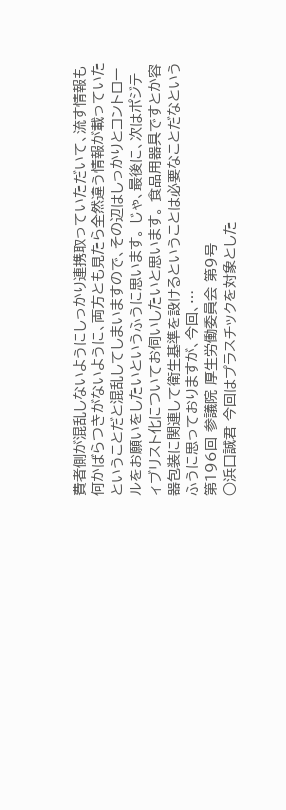費者側が混乱しないようにしっかり連携取っていただいて、流す情報も何かばらつきがないように、両方とも見たら全然違う情報が載っていたということだと混乱してしまいますので、その辺はしっかりとコントロールをお願いをしたいというふうに思います。 じゃ、最後に、次はポジティブリスト化についてお伺いしたいと思います。 食品用器具ですとか容器包装に関連して衛生基準を設けるということは必要なことだなというふうに思っておりますが、今回、…
第196回 参議院 厚生労働委員会 第9号
○浜口誠君 今回はプラスチックを対象とした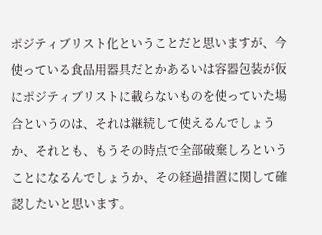ポジティブリスト化ということだと思いますが、今使っている食品用器具だとかあるいは容器包装が仮にポジティブリストに載らないものを使っていた場合というのは、それは継続して使えるんでしょうか、それとも、もうその時点で全部破棄しろということになるんでしょうか、その経過措置に関して確認したいと思います。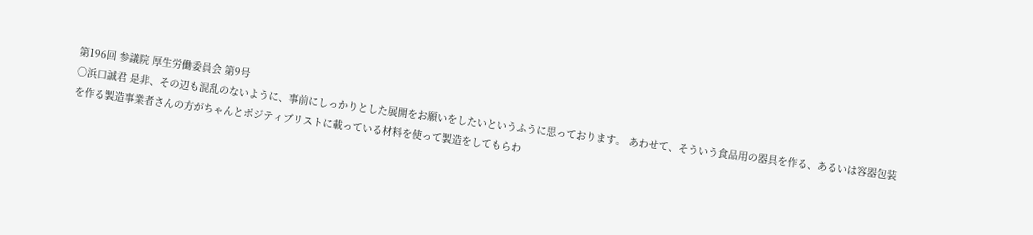第196回 参議院 厚生労働委員会 第9号
○浜口誠君 是非、その辺も混乱のないように、事前にしっかりとした展開をお願いをしたいというふうに思っております。 あわせて、そういう食品用の器具を作る、あるいは容器包装を作る製造事業者さんの方がちゃんとポジティブリストに載っている材料を使って製造をしてもらわ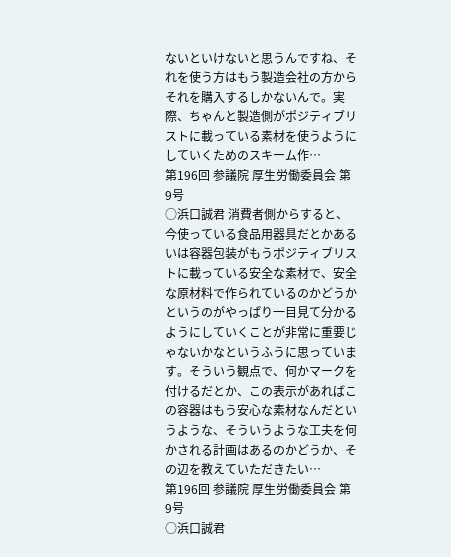ないといけないと思うんですね、それを使う方はもう製造会社の方からそれを購入するしかないんで。実際、ちゃんと製造側がポジティブリストに載っている素材を使うようにしていくためのスキーム作…
第196回 参議院 厚生労働委員会 第9号
○浜口誠君 消費者側からすると、今使っている食品用器具だとかあるいは容器包装がもうポジティブリストに載っている安全な素材で、安全な原材料で作られているのかどうかというのがやっぱり一目見て分かるようにしていくことが非常に重要じゃないかなというふうに思っています。そういう観点で、何かマークを付けるだとか、この表示があればこの容器はもう安心な素材なんだというような、そういうような工夫を何かされる計画はあるのかどうか、その辺を教えていただきたい…
第196回 参議院 厚生労働委員会 第9号
○浜口誠君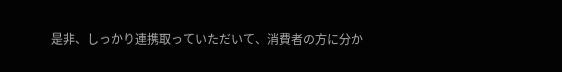是非、しっかり連携取っていただいて、消費者の方に分か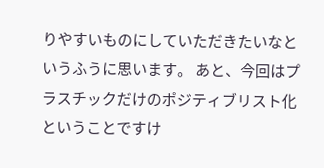りやすいものにしていただきたいなというふうに思います。 あと、今回はプラスチックだけのポジティブリスト化ということですけ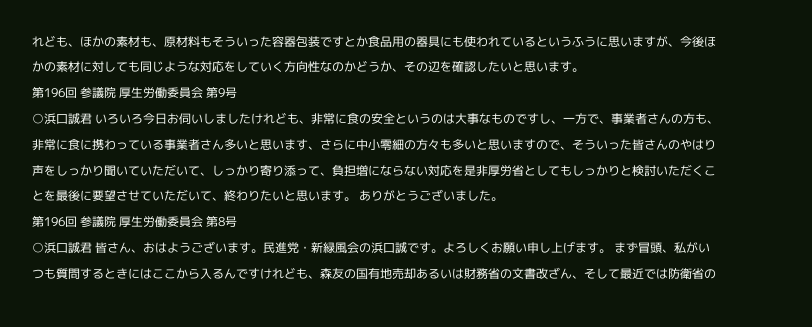れども、ほかの素材も、原材料もそういった容器包装ですとか食品用の器具にも使われているというふうに思いますが、今後ほかの素材に対しても同じような対応をしていく方向性なのかどうか、その辺を確認したいと思います。
第196回 参議院 厚生労働委員会 第9号
○浜口誠君 いろいろ今日お伺いしましたけれども、非常に食の安全というのは大事なものですし、一方で、事業者さんの方も、非常に食に携わっている事業者さん多いと思います、さらに中小零細の方々も多いと思いますので、そういった皆さんのやはり声をしっかり聞いていただいて、しっかり寄り添って、負担増にならない対応を是非厚労省としてもしっかりと検討いただくことを最後に要望させていただいて、終わりたいと思います。 ありがとうございました。
第196回 参議院 厚生労働委員会 第8号
○浜口誠君 皆さん、おはようございます。民進党・新緑風会の浜口誠です。よろしくお願い申し上げます。 まず冒頭、私がいつも質問するときにはここから入るんですけれども、森友の国有地売却あるいは財務省の文書改ざん、そして最近では防衛省の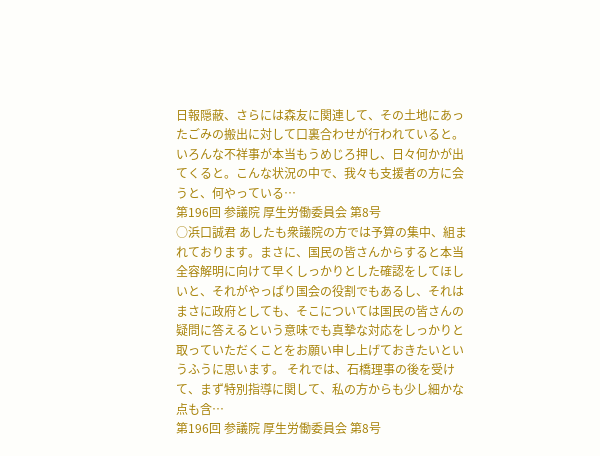日報隠蔽、さらには森友に関連して、その土地にあったごみの搬出に対して口裏合わせが行われていると。いろんな不祥事が本当もうめじろ押し、日々何かが出てくると。こんな状況の中で、我々も支援者の方に会うと、何やっている…
第196回 参議院 厚生労働委員会 第8号
○浜口誠君 あしたも衆議院の方では予算の集中、組まれております。まさに、国民の皆さんからすると本当全容解明に向けて早くしっかりとした確認をしてほしいと、それがやっぱり国会の役割でもあるし、それはまさに政府としても、そこについては国民の皆さんの疑問に答えるという意味でも真摯な対応をしっかりと取っていただくことをお願い申し上げておきたいというふうに思います。 それでは、石橋理事の後を受けて、まず特別指導に関して、私の方からも少し細かな点も含…
第196回 参議院 厚生労働委員会 第8号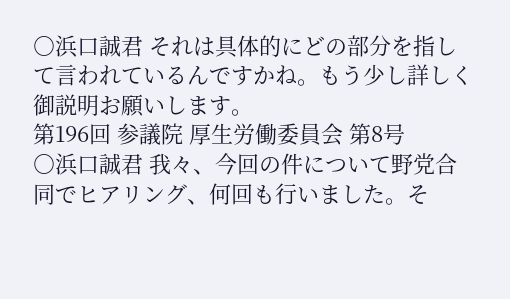○浜口誠君 それは具体的にどの部分を指して言われているんですかね。もう少し詳しく御説明お願いします。
第196回 参議院 厚生労働委員会 第8号
○浜口誠君 我々、今回の件について野党合同でヒアリング、何回も行いました。そ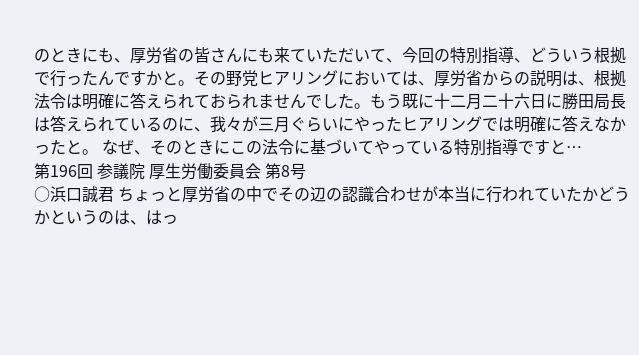のときにも、厚労省の皆さんにも来ていただいて、今回の特別指導、どういう根拠で行ったんですかと。その野党ヒアリングにおいては、厚労省からの説明は、根拠法令は明確に答えられておられませんでした。もう既に十二月二十六日に勝田局長は答えられているのに、我々が三月ぐらいにやったヒアリングでは明確に答えなかったと。 なぜ、そのときにこの法令に基づいてやっている特別指導ですと…
第196回 参議院 厚生労働委員会 第8号
○浜口誠君 ちょっと厚労省の中でその辺の認識合わせが本当に行われていたかどうかというのは、はっ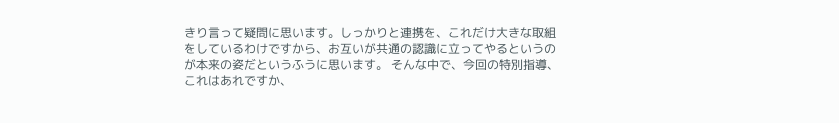きり言って疑問に思います。しっかりと連携を、これだけ大きな取組をしているわけですから、お互いが共通の認識に立ってやるというのが本来の姿だというふうに思います。 そんな中で、今回の特別指導、これはあれですか、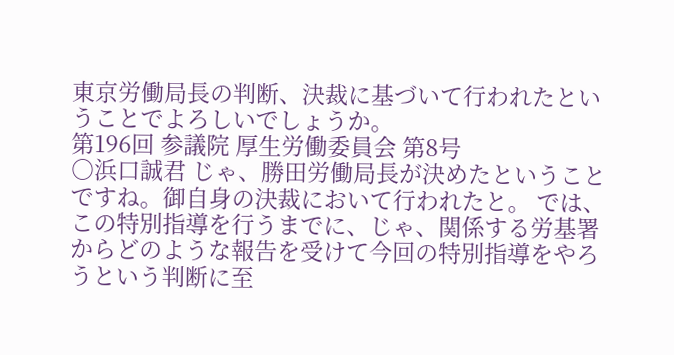東京労働局長の判断、決裁に基づいて行われたということでよろしいでしょうか。
第196回 参議院 厚生労働委員会 第8号
○浜口誠君 じゃ、勝田労働局長が決めたということですね。御自身の決裁において行われたと。 では、この特別指導を行うまでに、じゃ、関係する労基署からどのような報告を受けて今回の特別指導をやろうという判断に至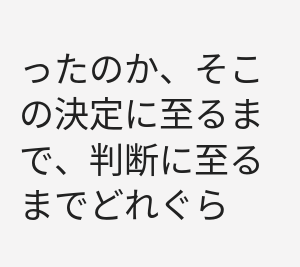ったのか、そこの決定に至るまで、判断に至るまでどれぐら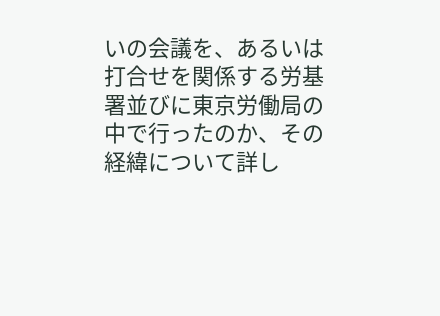いの会議を、あるいは打合せを関係する労基署並びに東京労働局の中で行ったのか、その経緯について詳し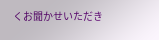くお聞かせいただき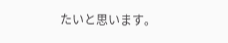たいと思います。